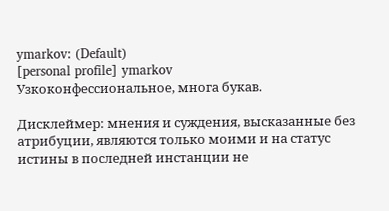ymarkov: (Default)
[personal profile] ymarkov
Узкоконфессиональное, многа букав.

Дисклеймер: мнения и суждения, высказанные без атрибуции, являются только моими и на статус истины в последней инстанции не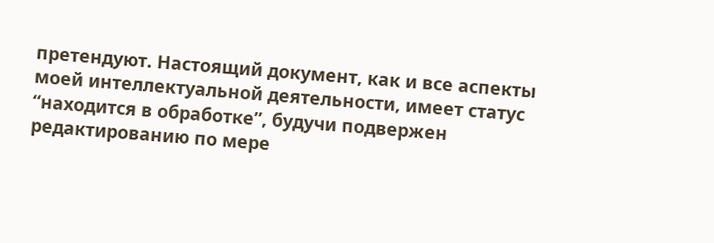претендуют. Настоящий документ, как и все аспекты моей интеллектуальной деятельности, имеет статус “находится в обработке”, будучи подвержен редактированию по мере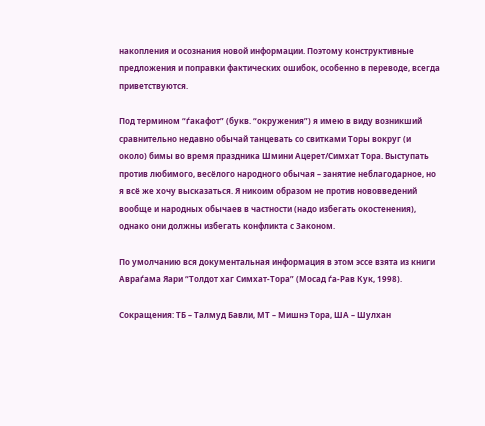накопления и осознания новой информации. Поэтому конструктивные предложения и поправки фактических ошибок, особенно в переводе, всегда приветствуются.

Под термином “ѓакафот” (букв. “окружения”) я имею в виду возникший сравнительно недавно обычай танцевать со свитками Торы вокруг (и около) бимы во время праздника Шмини Ацерет/Симхат Тора. Выступать против любимого, весёлого народного обычая – занятие неблагодарное, но я всё же хочу высказаться. Я никоим образом не против нововведений вообще и народных обычаев в частности (надо избегать окостенения), однако они должны избегать конфликта с Законом.

По умолчанию вся документальная информация в этом эссе взята из книги Авраѓама Яари “Толдот хаг Симхат-Тора” (Мосад ѓа-Рав Кук, 1998).

Сокращения: ТБ – Талмуд Бавли, МТ – Мишнэ Тора, ША – Шулхан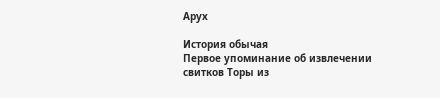Арух

История обычая
Первое упоминание об извлечении свитков Торы из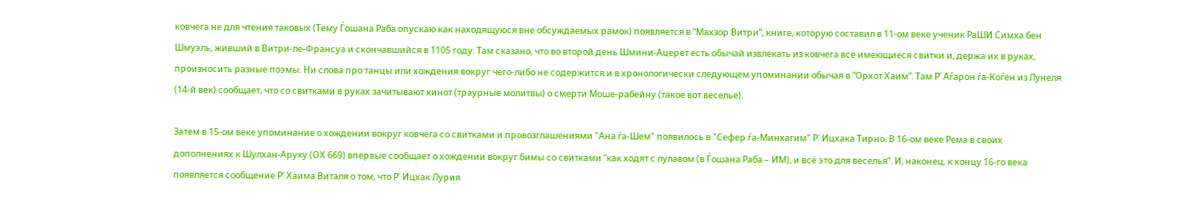ковчега не для чтения таковых (Тему Ѓошана Раба опускаю как находящуюся вне обсуждаемых рамок) появляется в “Махзор Витри”, книге, которую составил в 11-ом веке ученик РаШИ Симха бен Шмуэль, живший в Витри-ле-Франсуа и скончавшийся в 1105 году. Там сказано, что во второй день Шмини-Ацерет есть обычай извлекать из ковчега все имеющиеся свитки и, держа их в руках, произносить разные поэмы. Ни слова про танцы или хождения вокруг чего-либо не содержится и в хронологически следующем упоминании обычая в “Орхот Хаим”. Там Р’ Аѓарон ѓа-Коѓен из Лунеля (14-й век) сообщает, что со свитками в руках зачитывают кинот (траурные молитвы) о смерти Моше-рабейну (такое вот веселье).

Затем в 15-ом веке упоминание о хождении вокруг ковчега со свитками и провозглашениями "Ана ѓа-Шем" появилось в "Сефер ѓа-Минхагим" Р' Ицхака Тирно. В 16-ом веке Рема в своих дополнениях к Шулхан-Аруху (ОХ 669) впервые сообщает о хождении вокруг бимы со свитками “как ходят с лулавом (в Ѓошана Раба – ИМ), и всё это для веселья”. И, наконец, к концу 16-го века появляется сообщение Р’ Хаима Виталя о том, что Р’ Ицхак Лурия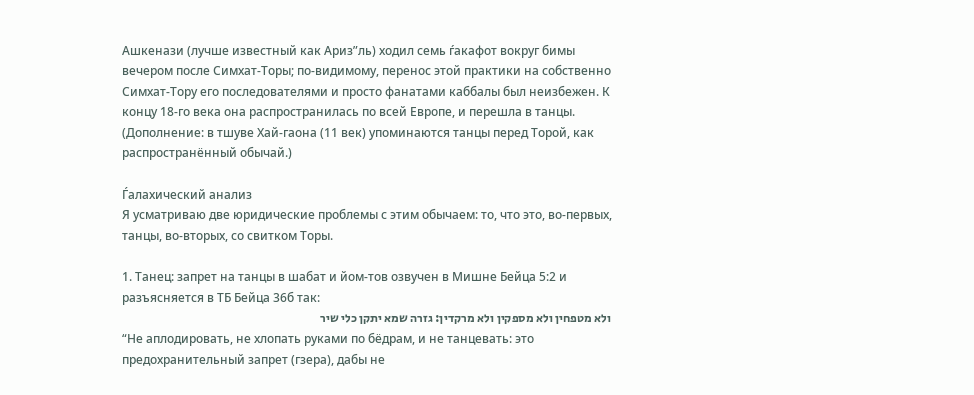Ашкенази (лучше известный как Ариз”ль) ходил семь ѓакафот вокруг бимы вечером после Симхат-Торы; по-видимому, перенос этой практики на собственно Симхат-Тору его последователями и просто фанатами каббалы был неизбежен. К концу 18-го века она распространилась по всей Европе, и перешла в танцы. (Дополнение: в тшуве Хай-гаона (11 век) упоминаются танцы перед Торой, как распространённый обычай.)

Ѓалахический анализ
Я усматриваю две юридические проблемы с этим обычаем: то, что это, во-первых, танцы, во-вторых, со свитком Торы.

1. Танец: запрет на танцы в шабат и йом-тов озвучен в Мишне Бейца 5:2 и разъясняется в ТБ Бейца 36б так:
ולא מטפחין ולא מספקין ולא מרקדין: גזרה שמא יתקן כלי שיר
“Не аплодировать, не хлопать руками по бёдрам, и не танцевать: это предохранительный запрет (гзера), дабы не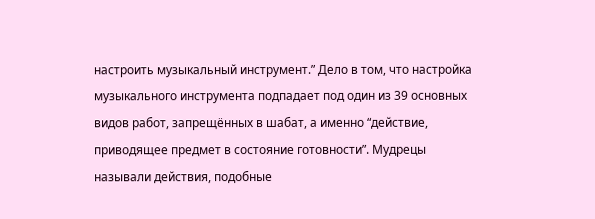настроить музыкальный инструмент.” Дело в том, что настройка музыкального инструмента подпадает под один из 39 основных видов работ, запрещённых в шабат, а именно “действие, приводящее предмет в состояние готовности”. Мудрецы называли действия, подобные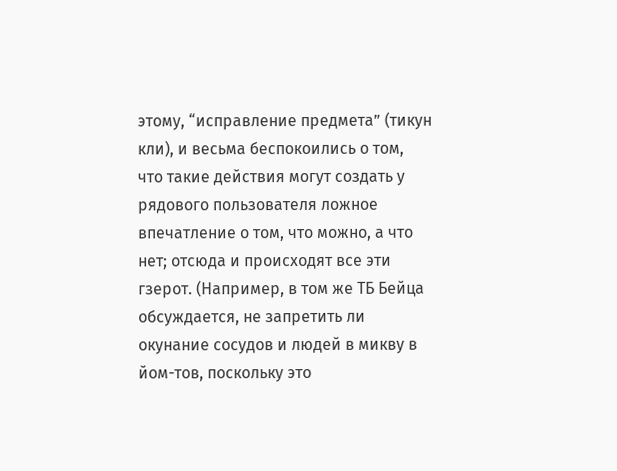этому, “исправление предмета” (тикун кли), и весьма беспокоились о том, что такие действия могут создать у рядового пользователя ложное впечатление о том, что можно, а что нет; отсюда и происходят все эти гзерот. (Например, в том же ТБ Бейца обсуждается, не запретить ли окунание сосудов и людей в микву в йом-тов, поскольку это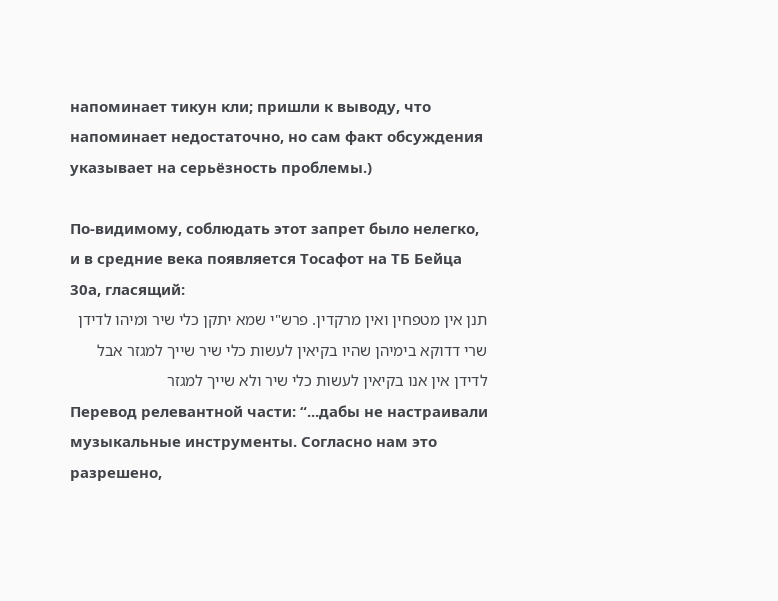напоминает тикун кли; пришли к выводу, что напоминает недостаточно, но сам факт обсуждения указывает на серьёзность проблемы.)

По-видимому, соблюдать этот запрет было нелегко, и в средние века появляется Тосафот на ТБ Бейца 30а, гласящий:
תנן אין מטפחין ואין מרקדין. פרש"י שמא יתקן כלי שיר ומיהו לדידן שרי דדוקא בימיהן שהיו בקיאין לעשות כלי שיר שייך למגזר אבל לדידן אין אנו בקיאין לעשות כלי שיר ולא שייך למגזר
Перевод релевантной части: “...дабы не настраивали музыкальные инструменты. Согласно нам это разрешено,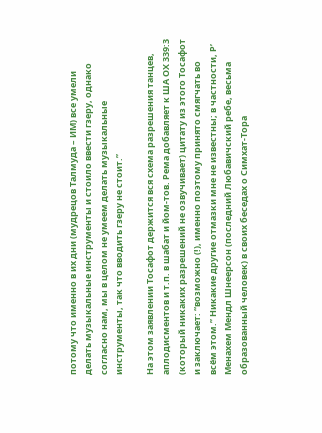потому что именно в их дни (мудрецов Талмуда – ИМ) все умели делать музыкальные инструменты и стоило ввести гзеру, однако согласно нам, мы в целом не умеем делать музыкальные инструменты, так что вводить гзеру не стоит.”

На этом заявлении Тосафот держится вся схема разрешения танцев, аплодисментов и т.п. в шабат и йом-тов. Рема добавляет к ША ОХ 339:3 (который никаких разрешений не озвучивает) цитату из этого Тосафот и заключает: “возможно (!), именно поэтому принято смягчать во всём этом.” Никакие другие отмазки мне не известны; в частности, Р’ Менахем Мендл Шнеерсон (последний Любавичский ребе, весьма образованный человек) в своих беседах о Симхат-Тора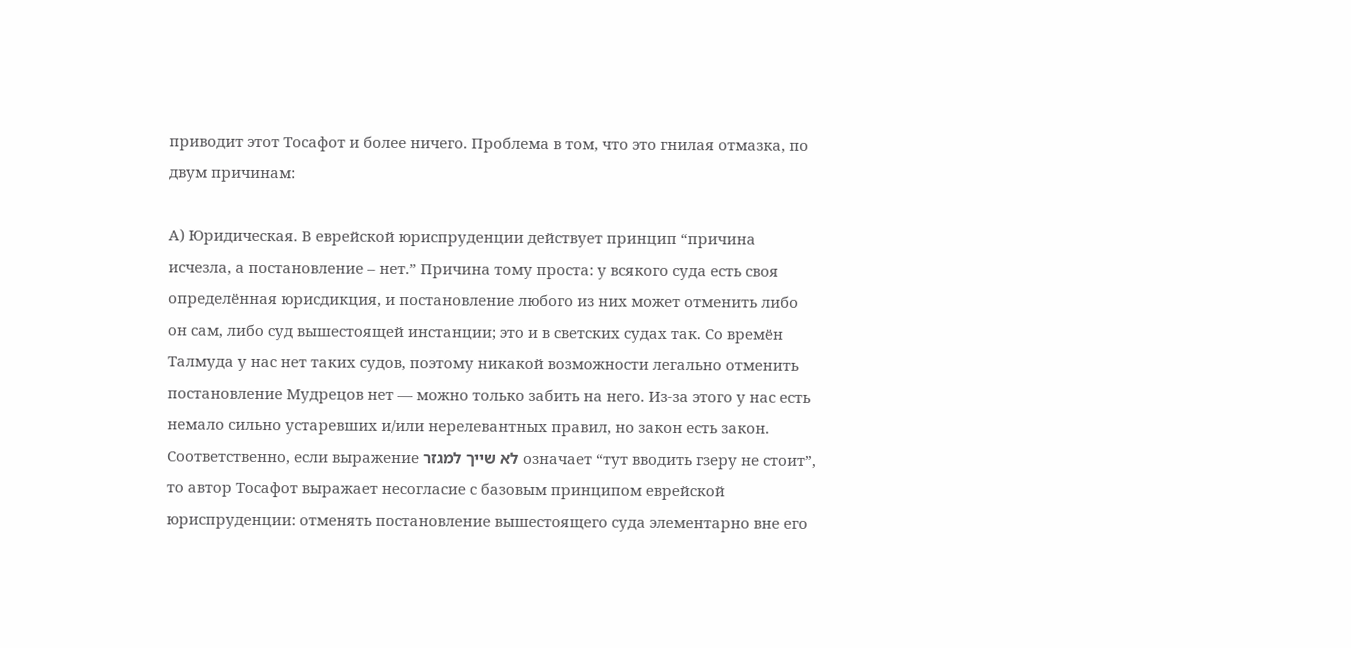приводит этот Тосафот и более ничего. Проблема в том, что это гнилая отмазка, по двум причинам:

А) Юридическая. В еврейской юриспруденции действует принцип “причина исчезла, а постановление – нет.” Причина тому проста: у всякого суда есть своя определённая юрисдикция, и постановление любого из них может отменить либо он сам, либо суд вышестоящей инстанции; это и в светских судах так. Со времён Талмуда у нас нет таких судов, поэтому никакой возможности легально отменить постановление Мудрецов нет — можно только забить на него. Из-за этого у нас есть немало сильно устаревших и/или нерелевантных правил, но закон есть закон. Соответственно, если выражение לא שייך למגזר означает “тут вводить гзеру не стоит”, то автор Тосафот выражает несогласие с базовым принципом еврейской юриспруденции: отменять постановление вышестоящего суда элементарно вне его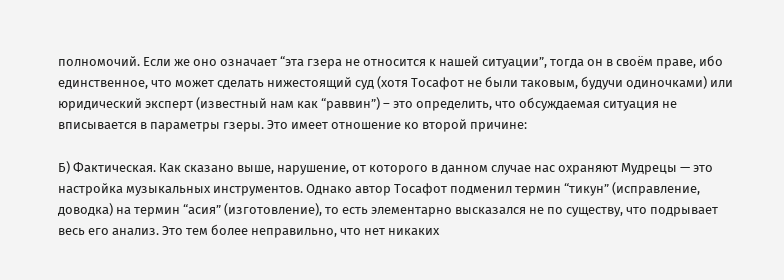полномочий. Если же оно означает “эта гзера не относится к нашей ситуации”, тогда он в своём праве, ибо единственное, что может сделать нижестоящий суд (хотя Тосафот не были таковым, будучи одиночками) или юридический эксперт (известный нам как “раввин”) – это определить, что обсуждаемая ситуация не вписывается в параметры гзеры. Это имеет отношение ко второй причине:

Б) Фактическая. Как сказано выше, нарушение, от которого в данном случае нас охраняют Мудрецы — это настройка музыкальных инструментов. Однако автор Тосафот подменил термин “тикун” (исправление, доводка) на термин “асия” (изготовление), то есть элементарно высказался не по существу, что подрывает весь его анализ. Это тем более неправильно, что нет никаких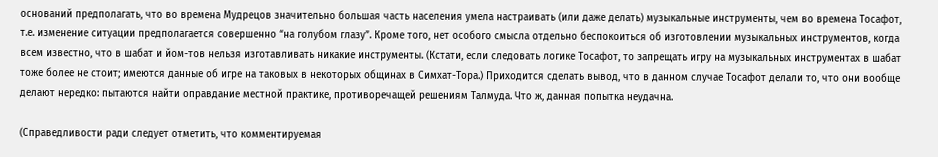оснований предполагать, что во времена Мудрецов значительно большая часть населения умела настраивать (или даже делать) музыкальные инструменты, чем во времена Тосафот, т.е. изменение ситуации предполагается совершенно “на голубом глазу”. Кроме того, нет особого смысла отдельно беспокоиться об изготовлении музыкальных инструментов, когда всем известно, что в шабат и йом-тов нельзя изготавливать никакие инструменты. (Кстати, если следовать логике Тосафот, то запрещать игру на музыкальных инструментах в шабат тоже более не стоит; имеются данные об игре на таковых в некоторых общинах в Симхат-Тора.) Приходится сделать вывод, что в данном случае Тосафот делали то, что они вообще делают нередко: пытаются найти оправдание местной практике, противоречащей решениям Талмуда. Что ж, данная попытка неудачна.

(Справедливости ради следует отметить, что комментируемая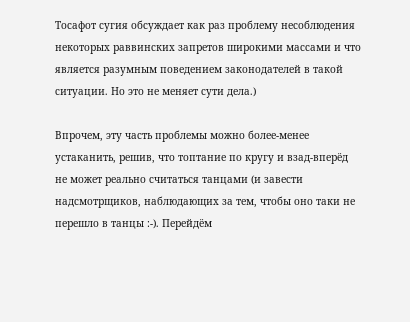Тосафот сугия обсуждает как раз проблему несоблюдения некоторых раввинских запретов широкими массами и что является разумным поведением законодателей в такой ситуации. Но это не меняет сути дела.)

Впрочем, эту часть проблемы можно более-менее устаканить, решив, что топтание по кругу и взад-вперёд не может реально считаться танцами (и завести надсмотрщиков, наблюдающих за тем, чтобы оно таки не перешло в танцы :-). Перейдём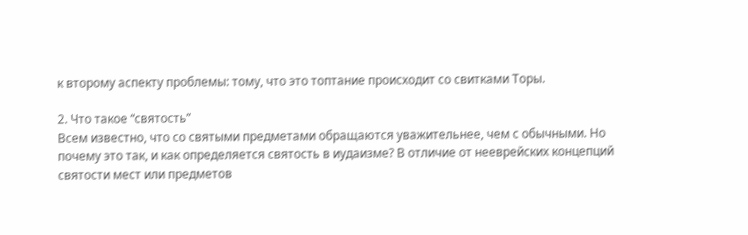к второму аспекту проблемы: тому, что это топтание происходит со свитками Торы.

2. Что такое “святость”
Всем известно, что со святыми предметами обращаются уважительнее, чем с обычными. Но почему это так, и как определяется святость в иудаизме? В отличие от нееврейских концепций святости мест или предметов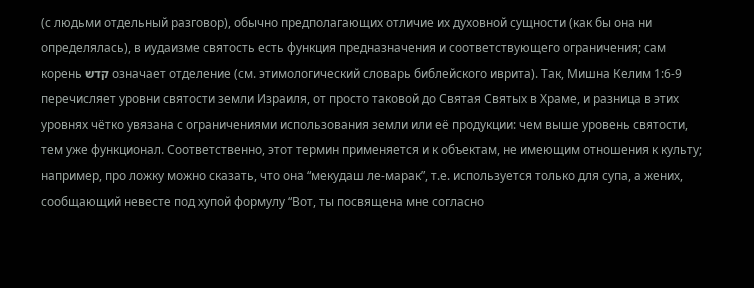(с людьми отдельный разговор), обычно предполагающих отличие их духовной сущности (как бы она ни определялась), в иудаизме святость есть функция предназначения и соответствующего ограничения; сам корень קדש означает отделение (см. этимологический словарь библейского иврита). Так, Мишна Келим 1:6-9 перечисляет уровни святости земли Израиля, от просто таковой до Святая Святых в Храме, и разница в этих уровнях чётко увязана с ограничениями использования земли или её продукции: чем выше уровень святости, тем уже функционал. Соответственно, этот термин применяется и к объектам, не имеющим отношения к культу; например, про ложку можно сказать, что она “мекудаш ле-марак”, т.е. используется только для супа, а жених, сообщающий невесте под хупой формулу “Вот, ты посвящена мне согласно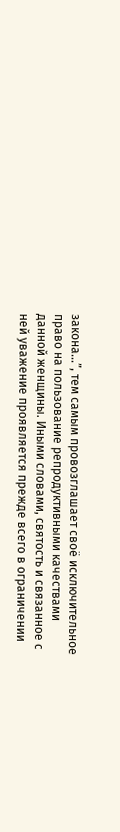закона…”, тем самым провозглашает своё исключительное право на пользование репродуктивными качествами данной женщины. Иными словами, святость и связанное с ней уважение проявляется прежде всего в ограничении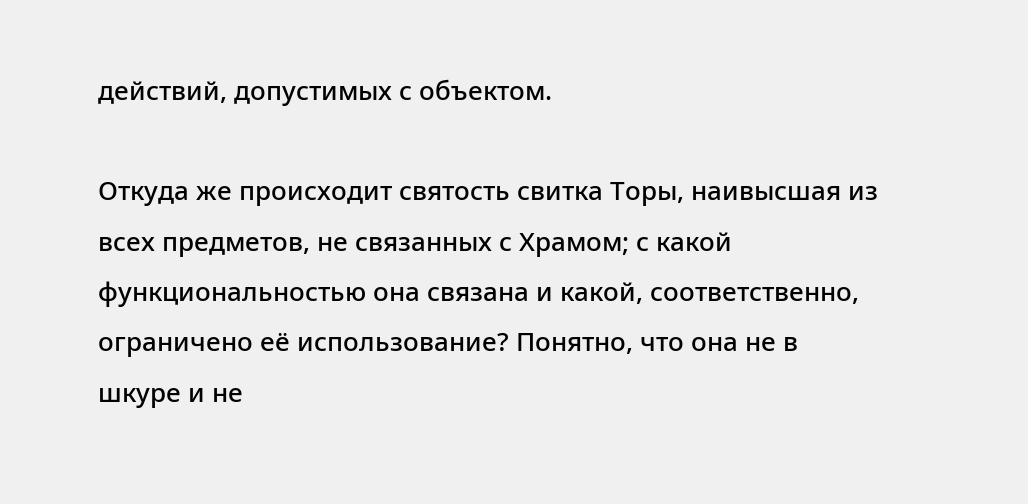действий, допустимых с объектом.

Откуда же происходит святость свитка Торы, наивысшая из всех предметов, не связанных с Храмом; с какой функциональностью она связана и какой, соответственно, ограничено её использование? Понятно, что она не в шкуре и не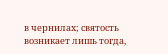в чернилах; святость возникает лишь тогда,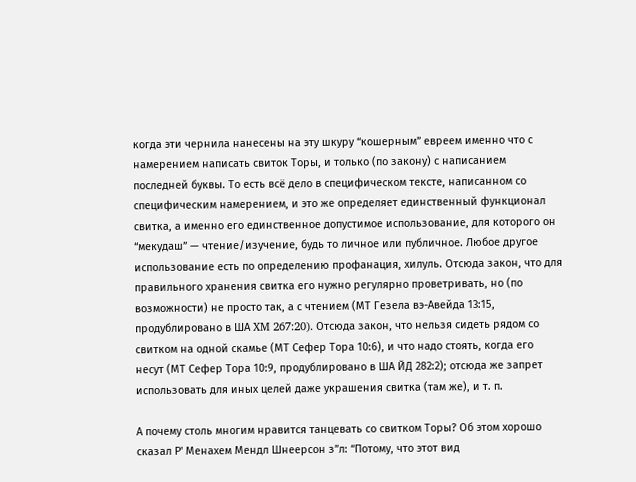когда эти чернила нанесены на эту шкуру “кошерным” евреем именно что с намерением написать свиток Торы, и только (по закону) с написанием последней буквы. То есть всё дело в специфическом тексте, написанном со специфическим намерением, и это же определяет единственный функционал свитка, а именно его единственное допустимое использование, для которого он “мекудаш” — чтение/изучение, будь то личное или публичное. Любое другое использование есть по определению профанация, хилуль. Отсюда закон, что для правильного хранения свитка его нужно регулярно проветривать, но (по возможности) не просто так, а с чтением (МТ Гезела вэ-Авейда 13:15, продублировано в ША XM 267:20). Отсюда закон, что нельзя сидеть рядом со свитком на одной скамье (МТ Сефер Тора 10:6), и что надо стоять, когда его несут (МТ Сефер Тора 10:9, продублировано в ША ЙД 282:2); отсюда же запрет использовать для иных целей даже украшения свитка (там же), и т. п.

А почему столь многим нравится танцевать со свитком Торы? Об этом хорошо сказал Р' Менахем Мендл Шнеерсон з”л: “Потому, что этот вид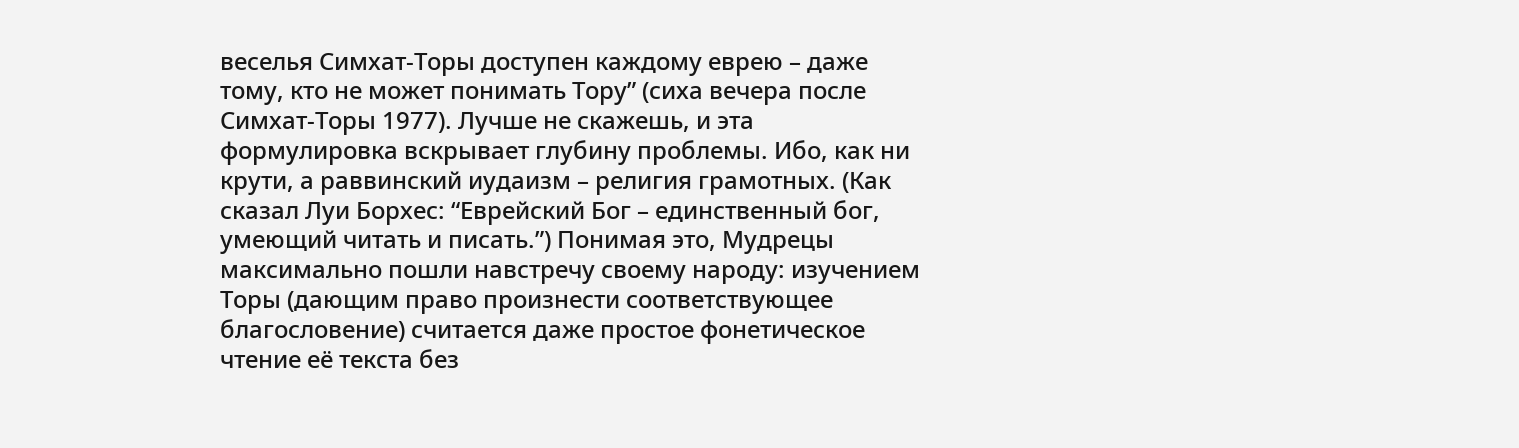веселья Симхат-Торы доступен каждому еврею – даже тому, кто не может понимать Тору” (сиха вечера после Симхат-Торы 1977). Лучше не скажешь, и эта формулировка вскрывает глубину проблемы. Ибо, как ни крути, а раввинский иудаизм – религия грамотных. (Как сказал Луи Борхес: “Еврейский Бог – единственный бог, умеющий читать и писать.”) Понимая это, Мудрецы максимально пошли навстречу своему народу: изучением Торы (дающим право произнести соответствующее благословение) считается даже простое фонетическое чтение её текста без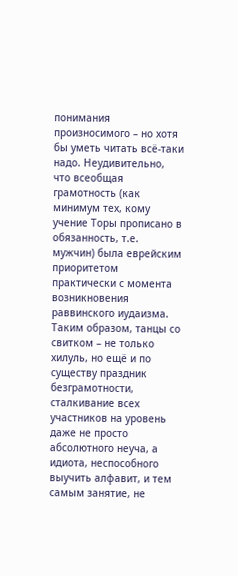понимания произносимого – но хотя бы уметь читать всё-таки надо. Неудивительно, что всеобщая грамотность (как минимум тех, кому учение Торы прописано в обязанность, т.е. мужчин) была еврейским приоритетом практически с момента возникновения раввинского иудаизма. Таким образом, танцы со свитком – не только хилуль, но ещё и по существу праздник безграмотности, сталкивание всех участников на уровень даже не просто абсолютного неуча, а идиота, неспособного выучить алфавит, и тем самым занятие, не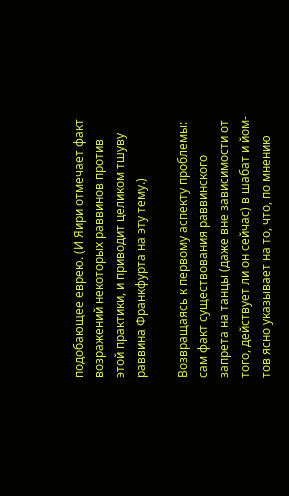подобающее еврею. (И Яири отмечает факт возражений некоторых раввинов против этой практики, и приводит целиком тшуву раввина Франкфурта на эту тему.)

Возвращаясь к первому аспекту проблемы: сам факт существования раввинского запрета на танцы (даже вне зависимости от того, действует ли он сейчас) в шабат и йом-тов ясно указывает на то, что, по мнению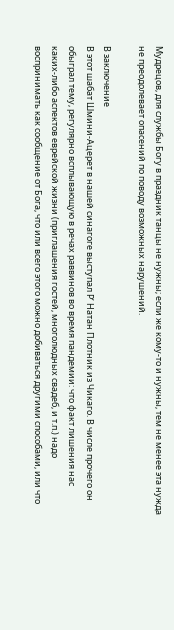Мудрецов, для службы Богу в праздник танцы не нужны; если же кому-то и нужны, тем не менее эта нужда не преодолевает опасений по поводу возможных нарушений.

В заключение
В этот шабат Шмини-Ацерет в нашей синагоге выступал Р’ Натан Плотник из Чикаго. В числе прочего он обыграл тему, регулярно всплывающую в речах раввинов во время пандемии: что факт лишения нас каких-либо аспектов еврейской жизни (приглашения гостей, многолюдных свадеб, и т.п.) надо воспринимать как сообщение от Бога, что или всего этого можно добиваться другими способами, или что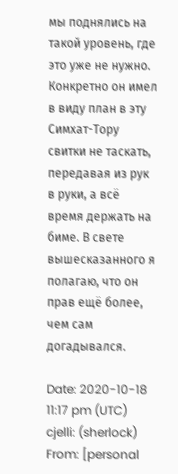мы поднялись на такой уровень, где это уже не нужно. Конкретно он имел в виду план в эту Симхат-Тору свитки не таскать, передавая из рук в руки, а всё время держать на биме. В свете вышесказанного я полагаю, что он прав ещё более, чем сам догадывался.

Date: 2020-10-18 11:17 pm (UTC)
cjelli: (sherlock)
From: [personal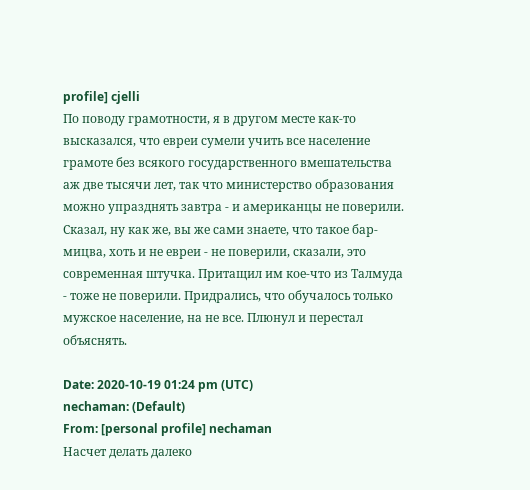profile] cjelli
По поводу грамотности, я в другом месте как-то высказался, что евреи сумели учить все население грамоте без всякого государственного вмешательства аж две тысячи лет, так что министерство образования можно упразднять завтра - и американцы не поверили. Сказал, ну как же, вы же сами знаете, что такое бар-мицва, хоть и не евреи - не поверили, сказали, это современная штучка. Притащил им кое-что из Талмуда - тоже не поверили. Придрались, что обучалось только мужское население, на не все. Плюнул и перестал объяснять.

Date: 2020-10-19 01:24 pm (UTC)
nechaman: (Default)
From: [personal profile] nechaman
Насчет делать далеко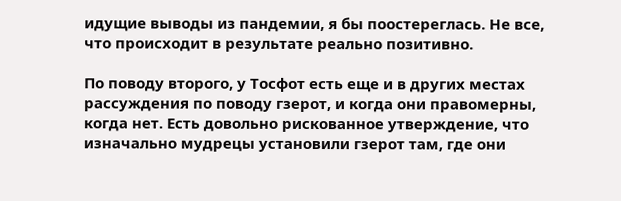идущие выводы из пандемии, я бы поостереглась. Не все, что происходит в результате реально позитивно.

По поводу второго, у Тосфот есть еще и в других местах рассуждения по поводу гзерот, и когда они правомерны, когда нет. Есть довольно рискованное утверждение, что изначально мудрецы установили гзерот там, где они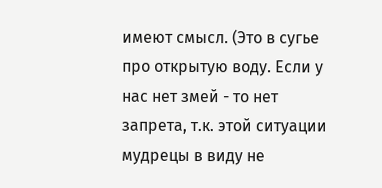имеют смысл. (Это в сугье про открытую воду. Если у нас нет змей - то нет запрета, т.к. этой ситуации мудрецы в виду не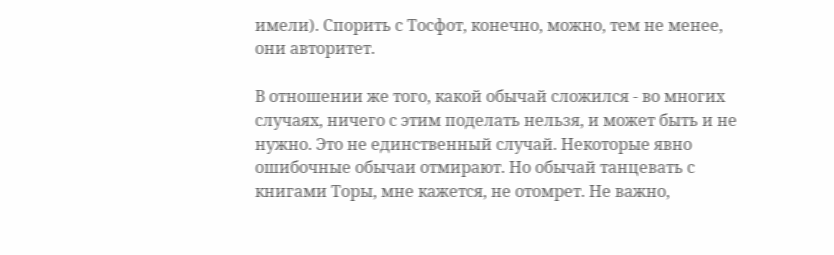имели). Спорить с Тосфот, конечно, можно, тем не менее, они авторитет.

В отношении же того, какой обычай сложился - во многих случаях, ничего с этим поделать нельзя, и может быть и не нужно. Это не единственный случай. Некоторые явно ошибочные обычаи отмирают. Но обычай танцевать с книгами Торы, мне кажется, не отомрет. Не важно,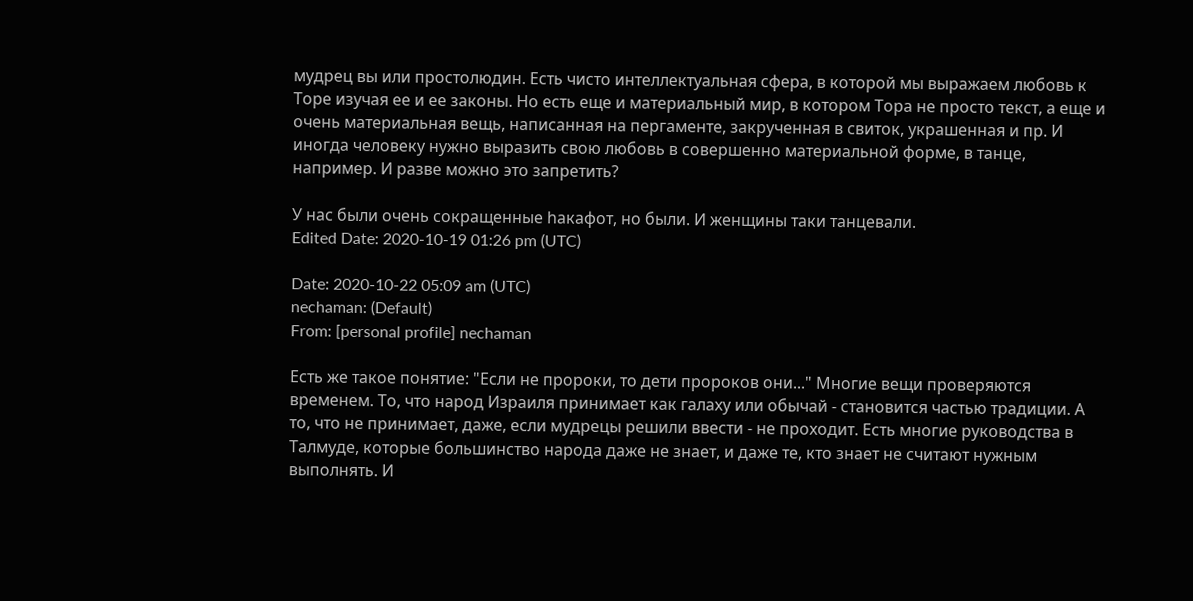мудрец вы или простолюдин. Есть чисто интеллектуальная сфера, в которой мы выражаем любовь к Торе изучая ее и ее законы. Но есть еще и материальный мир, в котором Тора не просто текст, а еще и очень материальная вещь, написанная на пергаменте, закрученная в свиток, украшенная и пр. И иногда человеку нужно выразить свою любовь в совершенно материальной форме, в танце, например. И разве можно это запретить?

У нас были очень сокращенные hакафот, но были. И женщины таки танцевали.
Edited Date: 2020-10-19 01:26 pm (UTC)

Date: 2020-10-22 05:09 am (UTC)
nechaman: (Default)
From: [personal profile] nechaman

Есть же такое понятие: "Если не пророки, то дети пророков они..." Многие вещи проверяются временем. То, что народ Израиля принимает как галаху или обычай - становится частью традиции. А то, что не принимает, даже, если мудрецы решили ввести - не проходит. Есть многие руководства в Талмуде, которые большинство народа даже не знает, и даже те, кто знает не считают нужным выполнять. И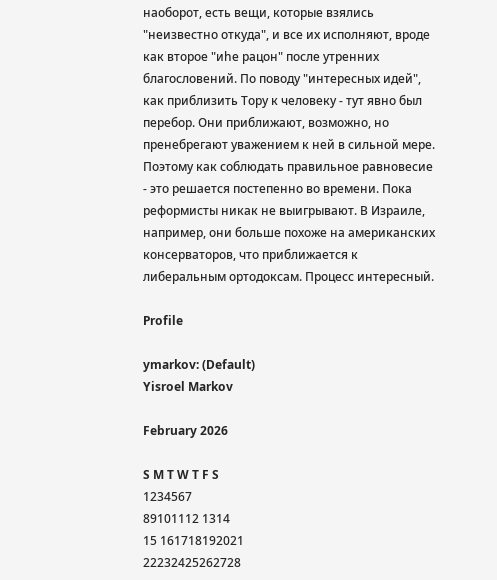наоборот, есть вещи, которые взялись "неизвестно откуда", и все их исполняют, вроде как второе "иhе рацон" после утренних благословений. По поводу "интересных идей", как приблизить Тору к человеку - тут явно был перебор. Они приближают, возможно, но пренебрегают уважением к ней в сильной мере. Поэтому как соблюдать правильное равновесие - это решается постепенно во времени. Пока реформисты никак не выигрывают. В Израиле, например, они больше похоже на американских консерваторов, что приближается к либеральным ортодоксам. Процесс интересный.

Profile

ymarkov: (Default)
Yisroel Markov

February 2026

S M T W T F S
1234567
89101112 1314
15 161718192021
22232425262728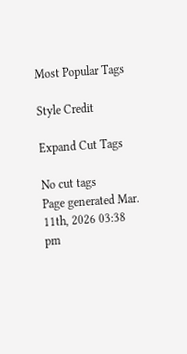Most Popular Tags

Style Credit

Expand Cut Tags

No cut tags
Page generated Mar. 11th, 2026 03:38 pm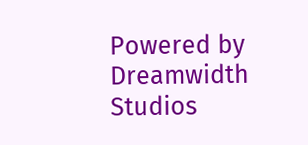Powered by Dreamwidth Studios